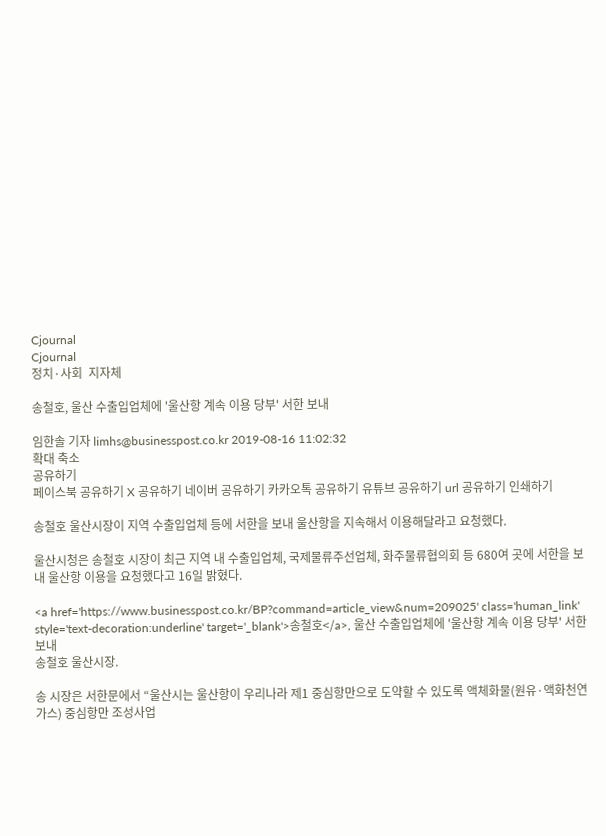Cjournal
Cjournal
정치·사회  지자체

송철호, 울산 수출입업체에 '울산항 계속 이용 당부' 서한 보내

임한솔 기자 limhs@businesspost.co.kr 2019-08-16 11:02:32
확대 축소
공유하기
페이스북 공유하기 X 공유하기 네이버 공유하기 카카오톡 공유하기 유튜브 공유하기 url 공유하기 인쇄하기

송철호 울산시장이 지역 수출입업체 등에 서한을 보내 울산항을 지속해서 이용해달라고 요청했다.

울산시청은 송철호 시장이 최근 지역 내 수출입업체, 국제물류주선업체, 화주물류협의회 등 680여 곳에 서한을 보내 울산항 이용을 요청했다고 16일 밝혔다.

<a href='https://www.businesspost.co.kr/BP?command=article_view&num=209025' class='human_link' style='text-decoration:underline' target='_blank'>송철호</a>, 울산 수출입업체에 '울산항 계속 이용 당부' 서한 보내
송철호 울산시장.

송 시장은 서한문에서 “울산시는 울산항이 우리나라 제1 중심항만으로 도약할 수 있도록 액체화물(원유·액화천연가스) 중심항만 조성사업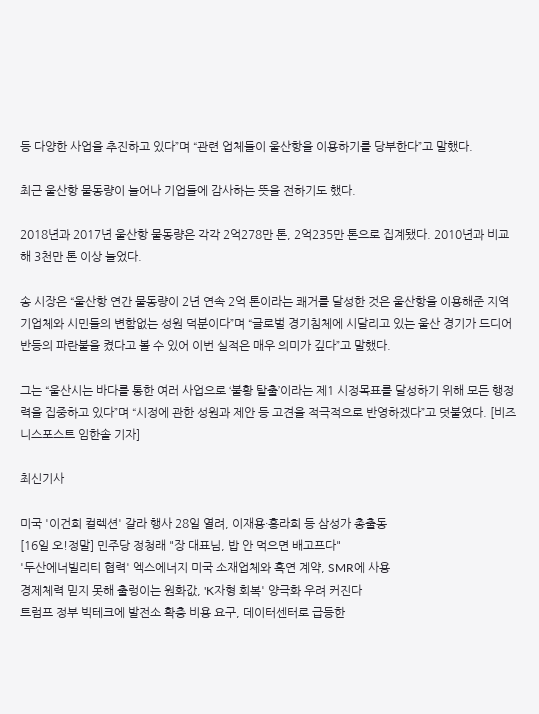등 다양한 사업을 추진하고 있다”며 “관련 업체들이 울산항을 이용하기를 당부한다”고 말했다.

최근 울산항 물동량이 늘어나 기업들에 감사하는 뜻을 전하기도 했다.

2018년과 2017년 울산항 물동량은 각각 2억278만 톤, 2억235만 톤으로 집계됐다. 2010년과 비교해 3천만 톤 이상 늘었다.

송 시장은 “울산항 연간 물동량이 2년 연속 2억 톤이라는 쾌거를 달성한 것은 울산항을 이용해준 지역 기업체와 시민들의 변함없는 성원 덕분이다”며 “글로벌 경기침체에 시달리고 있는 울산 경기가 드디어 반등의 파란불을 켰다고 볼 수 있어 이번 실적은 매우 의미가 깊다”고 말했다.

그는 “울산시는 바다를 통한 여러 사업으로 ‘불황 탈출’이라는 제1 시정목표를 달성하기 위해 모든 행정력을 집중하고 있다”며 “시정에 관한 성원과 제안 등 고견을 적극적으로 반영하겠다”고 덧붙였다. [비즈니스포스트 임한솔 기자]

최신기사

미국 '이건희 컬렉션' 갈라 행사 28일 열려, 이재용·홍라희 등 삼성가 총출동
[16일 오!정말] 민주당 정청래 "장 대표님, 밥 안 먹으면 배고프다"
'두산에너빌리티 협력' 엑스에너지 미국 소재업체와 흑연 계약, SMR에 사용
경제체력 믿지 못해 출렁이는 원화값, 'K자형 회복' 양극화 우려 커진다
트럼프 정부 빅테크에 발전소 확충 비용 요구, 데이터센터로 급등한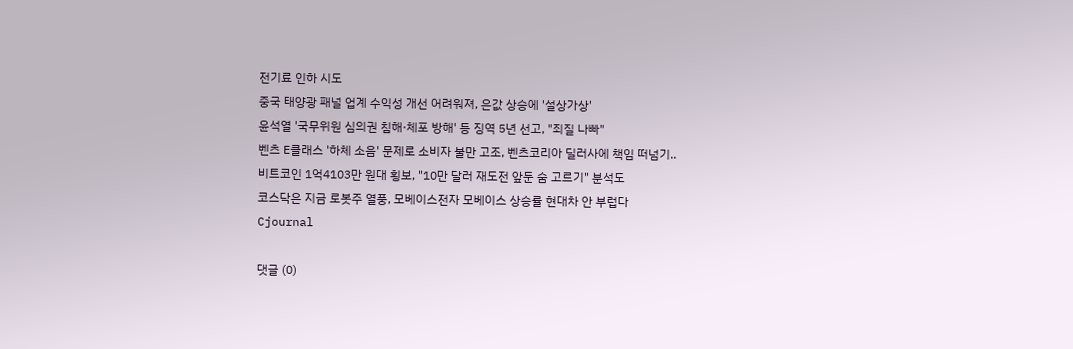전기료 인하 시도
중국 태양광 패널 업계 수익성 개선 어려워져, 은값 상승에 '설상가상'
윤석열 '국무위원 심의권 침해·체포 방해' 등 징역 5년 선고, "죄질 나빠"
벤츠 E클래스 '하체 소음' 문제로 소비자 불만 고조, 벤츠코리아 딜러사에 책임 떠넘기..
비트코인 1억4103만 원대 횡보, "10만 달러 재도전 앞둔 숨 고르기" 분석도
코스닥은 지금 로봇주 열풍, 모베이스전자 모베이스 상승률 현대차 안 부럽다
Cjournal

댓글 (0)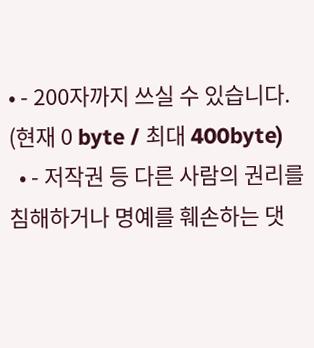• - 200자까지 쓰실 수 있습니다. (현재 0 byte / 최대 400byte)
  • - 저작권 등 다른 사람의 권리를 침해하거나 명예를 훼손하는 댓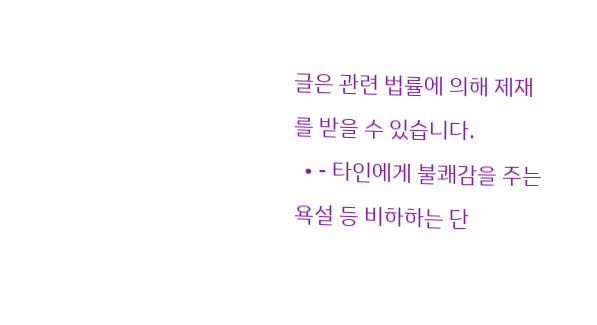글은 관련 법률에 의해 제재를 받을 수 있습니다.
  • - 타인에게 불쾌감을 주는 욕설 등 비하하는 단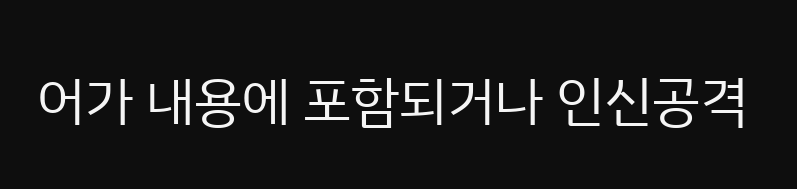어가 내용에 포함되거나 인신공격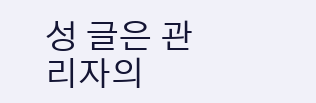성 글은 관리자의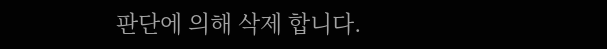판단에 의해 삭제 합니다.